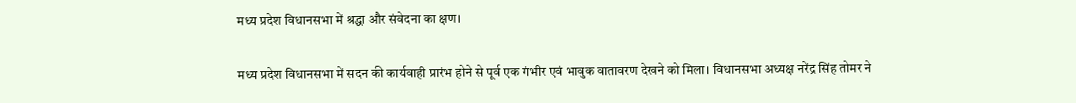मध्य प्रदेश विधानसभा में श्रद्धा और संवेदना का क्षण।

मध्य प्रदेश विधानसभा में सदन की कार्यवाही प्रारंभ होने से पूर्व एक गंभीर एवं भावुक वातावरण देखने को मिला। विधानसभा अध्यक्ष नरेंद्र सिंह तोमर ने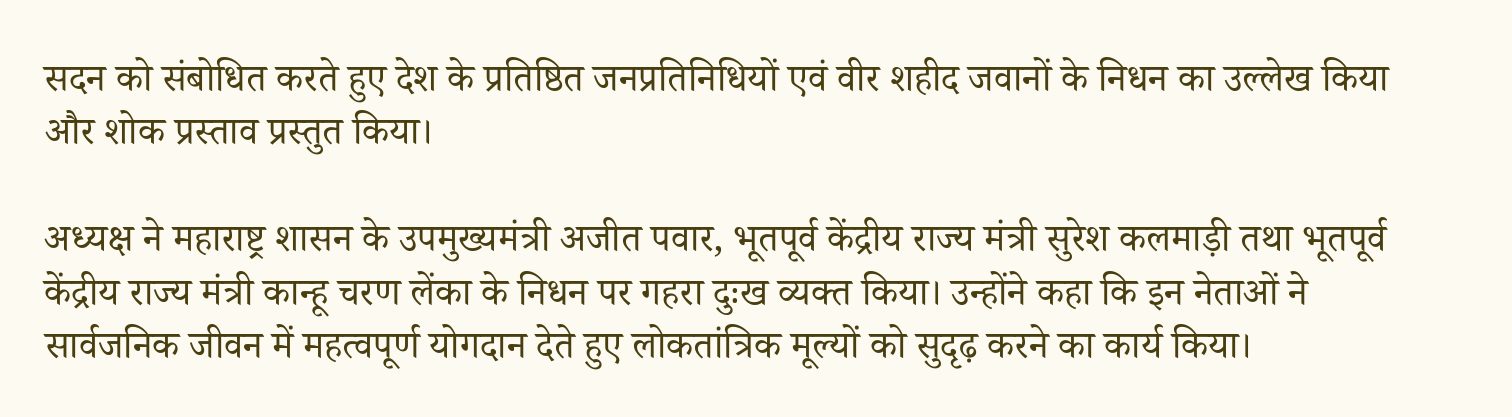सदन को संबोधित करते हुए देश के प्रतिष्ठित जनप्रतिनिधियों एवं वीर शहीद जवानों के निधन का उल्लेख किया और शोक प्रस्ताव प्रस्तुत किया।

अध्यक्ष ने महाराष्ट्र शासन के उपमुख्यमंत्री अजीत पवार, भूतपूर्व केंद्रीय राज्य मंत्री सुरेश कलमाड़ी तथा भूतपूर्व केंद्रीय राज्य मंत्री कान्हू चरण लेंका के निधन पर गहरा दुःख व्यक्त किया। उन्होंने कहा कि इन नेताओं ने सार्वजनिक जीवन में महत्वपूर्ण योगदान देते हुए लोकतांत्रिक मूल्यों को सुदृढ़ करने का कार्य किया।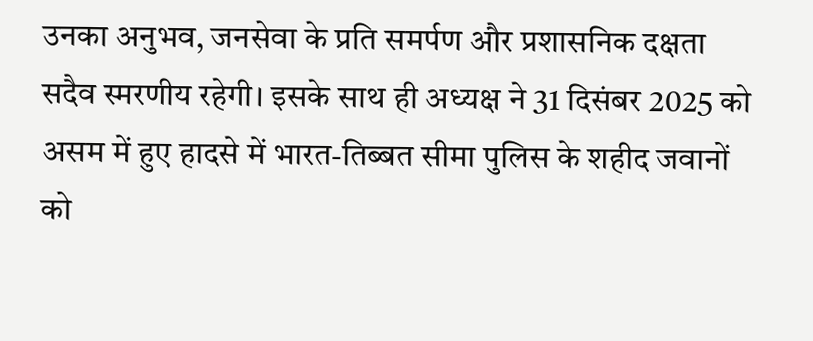उनका अनुभव, जनसेवा के प्रति समर्पण और प्रशासनिक दक्षता सदैव स्मरणीय रहेगी। इसके साथ ही अध्यक्ष ने 31 दिसंबर 2025 को असम में हुए हादसे में भारत-तिब्बत सीमा पुलिस के शहीद जवानों को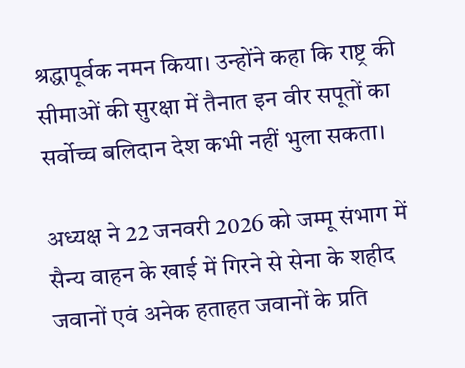श्रद्धापूर्वक नमन किया। उन्होंने कहा कि राष्ट्र की सीमाओं की सुरक्षा में तैनात इन वीर सपूतों का सर्वोच्च बलिदान देश कभी नहीं भुला सकता।

अध्यक्ष ने 22 जनवरी 2026 को जम्मू संभाग में सैन्य वाहन के खाई में गिरने से सेना के शहीद जवानों एवं अनेक हताहत जवानों के प्रति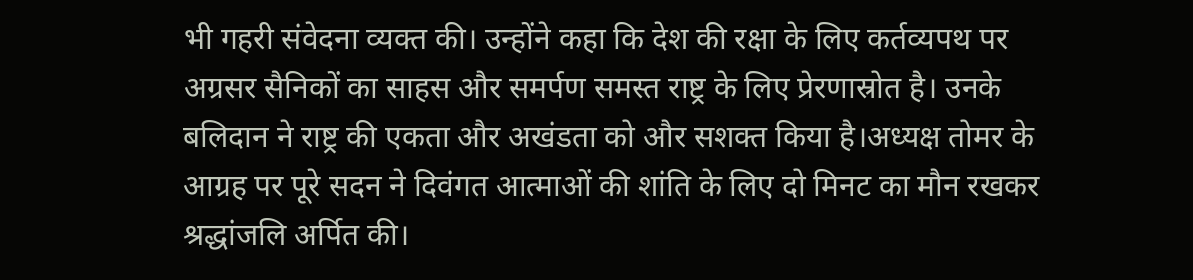भी गहरी संवेदना व्यक्त की। उन्होंने कहा कि देश की रक्षा के लिए कर्तव्यपथ पर अग्रसर सैनिकों का साहस और समर्पण समस्त राष्ट्र के लिए प्रेरणास्रोत है। उनके बलिदान ने राष्ट्र की एकता और अखंडता को और सशक्त किया है।अध्यक्ष तोमर के आग्रह पर पूरे सदन ने दिवंगत आत्माओं की शांति के लिए दो मिनट का मौन रखकर श्रद्धांजलि अर्पित की।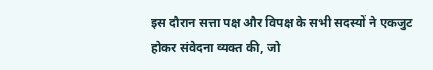इस दौरान सत्ता पक्ष और विपक्ष के सभी सदस्यों ने एकजुट होकर संवेदना व्यक्त की, जो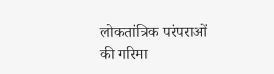लोकतांत्रिक परंपराओं की गरिमा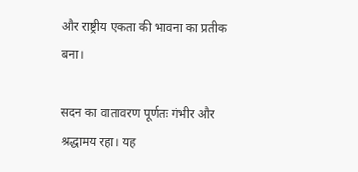और राष्ट्रीय एकता की भावना का प्रतीक बना।

सदन का वातावरण पूर्णतः गंभीर और श्रद्धामय रहा। यह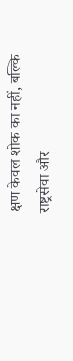क्षण केवल शोक का नहीं, बल्कि राष्ट्रसेवा और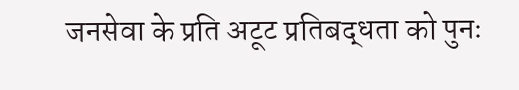जनसेवा के प्रति अटूट प्रतिबद्धता को पुनः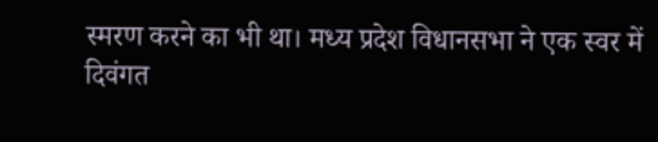स्मरण करने का भी था। मध्य प्रदेश विधानसभा ने एक स्वर में दिवंगत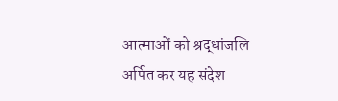आत्माओं को श्रद्धांजलि अर्पित कर यह संदेश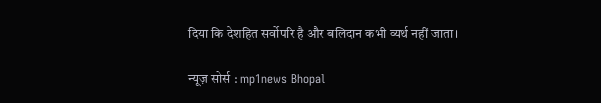दिया कि देशहित सर्वोपरि है और बलिदान कभी व्यर्थ नहीं जाता।

न्यूज़ सोर्स : mp1news Bhopal